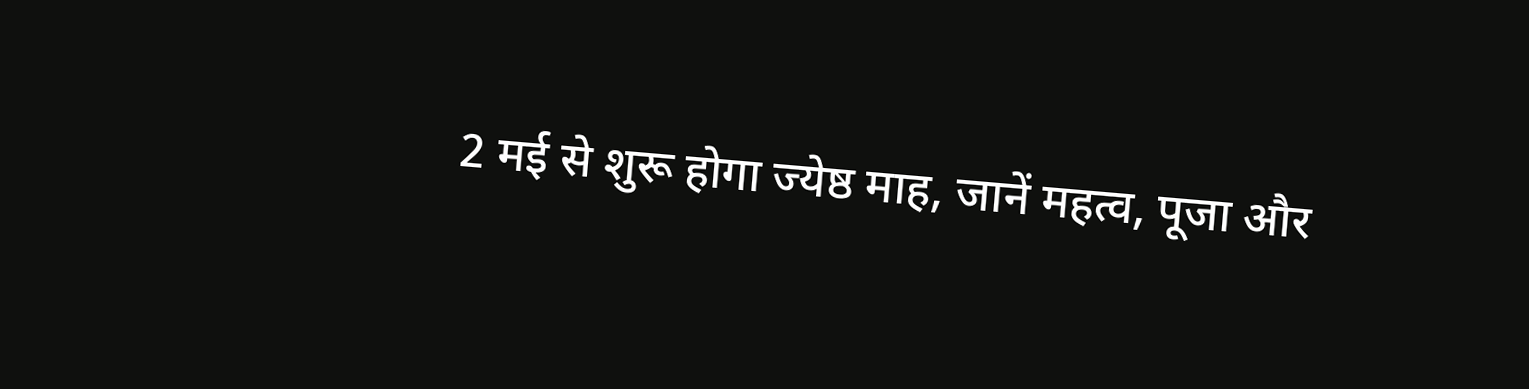2 मई से शुरू होगा ज्येष्ठ माह, जानें महत्व, पूजा और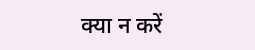क्या न करें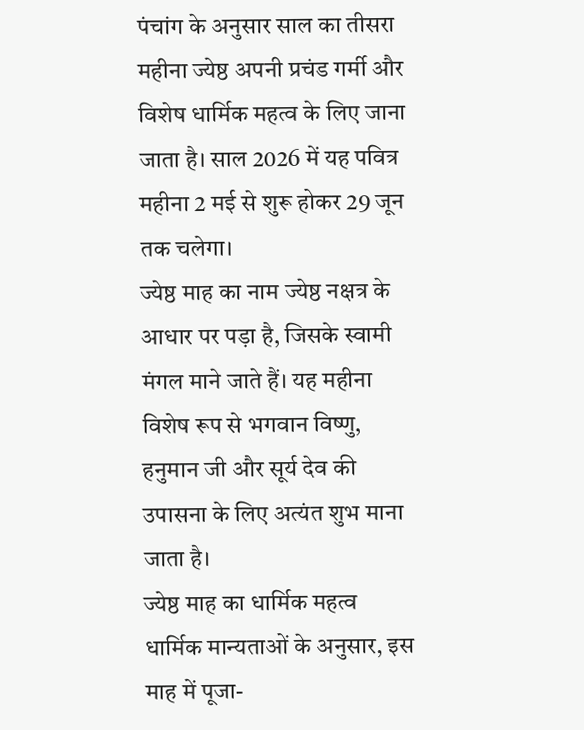पंचांग के अनुसार साल का तीसरा महीना ज्येष्ठ अपनी प्रचंड गर्मी और विशेष धार्मिक महत्व के लिए जाना जाता है। साल 2026 में यह पवित्र महीना 2 मई से शुरू होकर 29 जून तक चलेगा।
ज्येष्ठ माह का नाम ज्येष्ठ नक्षत्र के आधार पर पड़ा है, जिसके स्वामी मंगल माने जाते हैं। यह महीना विशेष रूप से भगवान विष्णु, हनुमान जी और सूर्य देव की उपासना के लिए अत्यंत शुभ माना जाता है।
ज्येष्ठ माह का धार्मिक महत्व
धार्मिक मान्यताओं के अनुसार, इस माह में पूजा-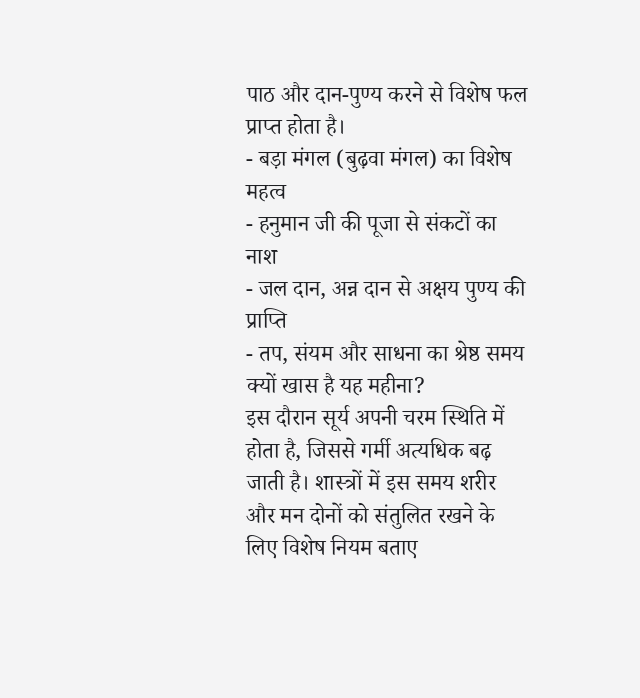पाठ और दान-पुण्य करने से विशेष फल प्राप्त होता है।
- बड़ा मंगल (बुढ़वा मंगल) का विशेष महत्व
- हनुमान जी की पूजा से संकटों का नाश
- जल दान, अन्न दान से अक्षय पुण्य की प्राप्ति
- तप, संयम और साधना का श्रेष्ठ समय
क्यों खास है यह महीना?
इस दौरान सूर्य अपनी चरम स्थिति में होता है, जिससे गर्मी अत्यधिक बढ़ जाती है। शास्त्रों में इस समय शरीर और मन दोनों को संतुलित रखने के लिए विशेष नियम बताए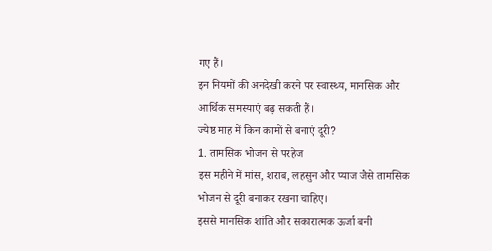गए हैं।
इन नियमों की अनदेखी करने पर स्वास्थ्य, मानसिक और आर्थिक समस्याएं बढ़ सकती हैं।
ज्येष्ठ माह में किन कामों से बनाएं दूरी?
1. तामसिक भोजन से परहेज
इस महीने में मांस, शराब, लहसुन और प्याज जैसे तामसिक भोजन से दूरी बनाकर रखना चाहिए।
इससे मानसिक शांति और सकारात्मक ऊर्जा बनी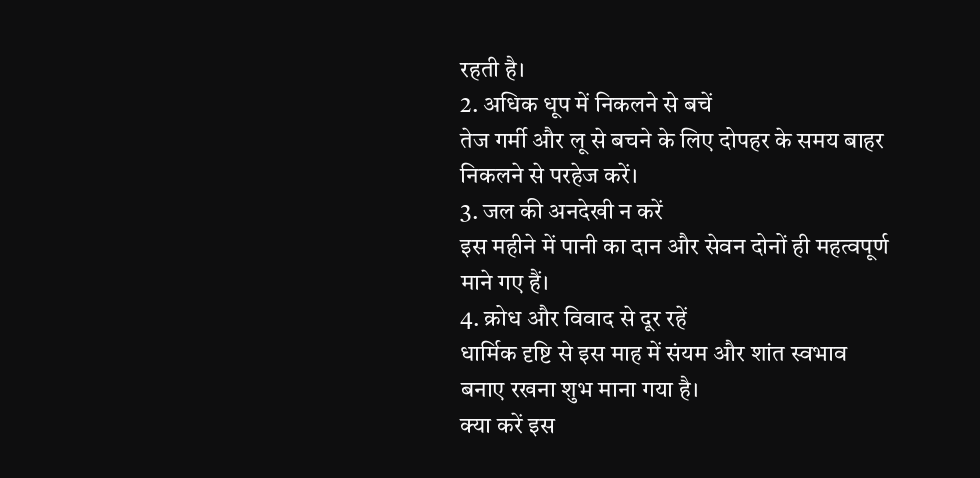रहती है।
2. अधिक धूप में निकलने से बचें
तेज गर्मी और लू से बचने के लिए दोपहर के समय बाहर निकलने से परहेज करें।
3. जल की अनदेखी न करें
इस महीने में पानी का दान और सेवन दोनों ही महत्वपूर्ण माने गए हैं।
4. क्रोध और विवाद से दूर रहें
धार्मिक दृष्टि से इस माह में संयम और शांत स्वभाव बनाए रखना शुभ माना गया है।
क्या करें इस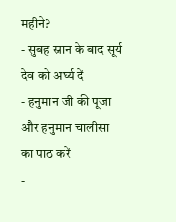महीने?
- सुबह स्नान के बाद सूर्य देव को अर्घ्य दें
- हनुमान जी की पूजा और हनुमान चालीसा का पाठ करें
-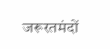जरूरतमंदों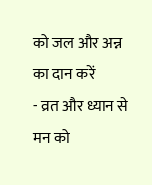को जल और अन्न का दान करें
- व्रत और ध्यान से मन को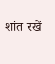शांत रखें